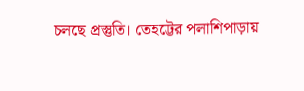চলছে প্রস্তুতি। তেহট্টের পলাশিপাড়ায়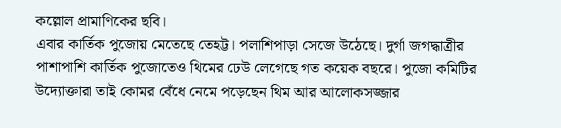কল্লোল প্রামাণিকের ছবি।
এবার কার্তিক পুজোয় মেতেছে তেহট্ট। পলাশিপাড়া সেজে উঠেছে। দুর্গা জগদ্ধাত্রীর পাশাপাশি কার্তিক পুজোতেও থিমের ঢেউ লেগেছে গত কয়েক বছরে। পুজো কমিটির উদ্যোক্তারা তাই কোমর বেঁধে নেমে পড়েছেন থিম আর আলোকসজ্জার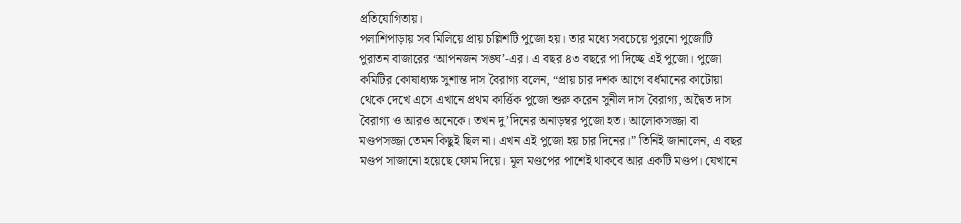প্রতিযোগিতায়।
পলাশিপাড়ায় সব মিলিয়ে প্রায় চল্লিশটি পুজো হয়। তার মধ্যে সবচেয়ে পুরনো পুজোটি পুরাতন বাজারের ‘আপনজন সঙ্ঘ’-এর। এ বছর ৪৩ বছরে পা দিচ্ছে এই পুজো। পুজো কমিটির কোষাধ্যক্ষ সুশান্ত দাস বৈরাগ্য বলেন, “প্রায় চার দশক আগে বর্ধমানের কাটোয়া থেকে দেখে এসে এখানে প্রথম কার্ত্তিক পুজো শুরু করেন সুনীল দাস বৈরাগ্য, অদ্বৈত দাস বৈরাগ্য ও আরও অনেকে। তখন দু’দিনের অনাড়ম্বর পুজো হত। আলোকসজ্জা বা মণ্ডপসজ্জা তেমন কিছুই ছিল না। এখন এই পুজো হয় চার দিনের।” তিনিই জানালেন, এ বছর মণ্ডপ সাজানো হয়েছে ফোম দিয়ে। মূল মণ্ডপের পাশেই থাকবে আর একটি মণ্ডপ। যেখানে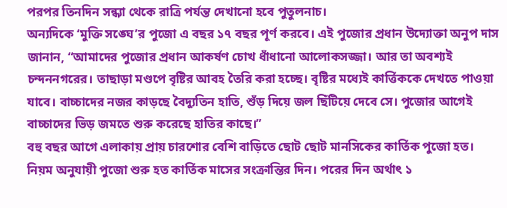পরপর তিনদিন সন্ধ্যা থেকে রাত্রি পর্যন্ত দেখানো হবে পুতুলনাচ।
অন্যদিকে ‘মুক্তি সঙ্ঘে’র পুজো এ বছর ১৭ বছর পূর্ণ করবে। এই পুজোর প্রধান উদ্যোক্তা অনুপ দাস জানান, “আমাদের পুজোর প্রধান আকর্ষণ চোখ ধাঁধানো আলোকসজ্জা। আর তা অবশ্যই চন্দননগরের। তাছাড়া মণ্ডপে বৃষ্টির আবহ তৈরি করা হচ্ছে। বৃষ্টির মধ্যেই কার্ত্তিককে দেখতে পাওয়া যাবে। বাচ্চাদের নজর কাড়ছে বৈদ্যুতিন হাতি, শুঁড় দিয়ে জল ছিঁটিয়ে দেবে সে। পুজোর আগেই বাচ্চাদের ভিড় জমতে শুরু করেছে হাতির কাছে।”
বহু বছর আগে এলাকায় প্রায় চারশোর বেশি বাড়িতে ছোট ছোট মানসিকের কার্তিক পুজো হত। নিয়ম অনুযায়ী পুজো শুরু হত কার্তিক মাসের সংক্রান্তির দিন। পরের দিন অর্থাৎ ১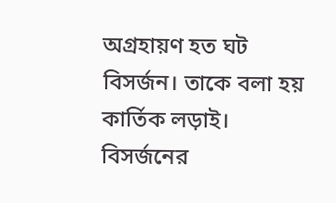অগ্রহায়ণ হত ঘট বিসর্জন। তাকে বলা হয় কার্তিক লড়াই। বিসর্জনের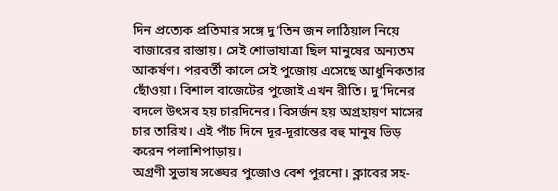দিন প্রত্যেক প্রতিমার সঙ্গে দু’তিন জন লাঠিয়াল নিয়ে বাজারের রাস্তায়। সেই শোভাযাত্রা ছিল মানুষের অন্যতম আকর্ষণ। পরবর্তী কালে সেই পুজোয় এসেছে আধুনিকতার ছোঁওয়া। বিশাল বাজেটের পুজোই এখন রীতি। দু’দিনের বদলে উৎসব হয় চারদিনের। বিসর্জন হয় অগ্রহায়ণ মাসের চার তারিখ। এই পাঁচ দিনে দূর-দূরান্তের বহু মানুষ ভিড় করেন পলাশিপাড়ায়।
অগ্রণী সুভাষ সঙ্ঘের পুজোও বেশ পুরনো। ক্লাবের সহ-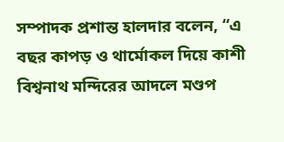সম্পাদক প্রশান্ত হালদার বলেন, “এ বছর কাপড় ও থার্মোকল দিয়ে কাশী বিশ্বনাথ মন্দিরের আদলে মণ্ডপ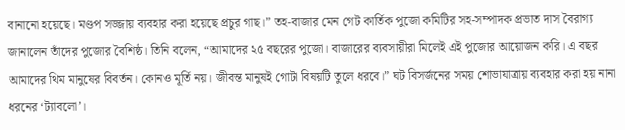বানানো হয়েছে। মণ্ডপ সজ্জায় ব্যবহার করা হয়েছে প্রচুর গাছ।” তহ-বাজার মেন গেট কার্তিক পুজো কমিটির সহ-সম্পাদক প্রভাত দাস বৈরাগ্য জানালেন তাঁদের পুজোর বৈশিষ্ঠ। তিনি বলেন, “আমাদের ২৫ বছরের পুজো। বাজারের ব্যবসায়ীরা মিলেই এই পুজোর আয়োজন করি। এ বছর আমাদের থিম মানুষের বিবর্তন। কোনও মূর্তি নয়। জীবন্ত মানুষই গোটা বিষয়টি তুলে ধরবে।” ঘট বিসর্জনের সময় শোভাযাত্রায় ব্যবহার করা হয় নানা ধরনের ‘ট্যাবলো’।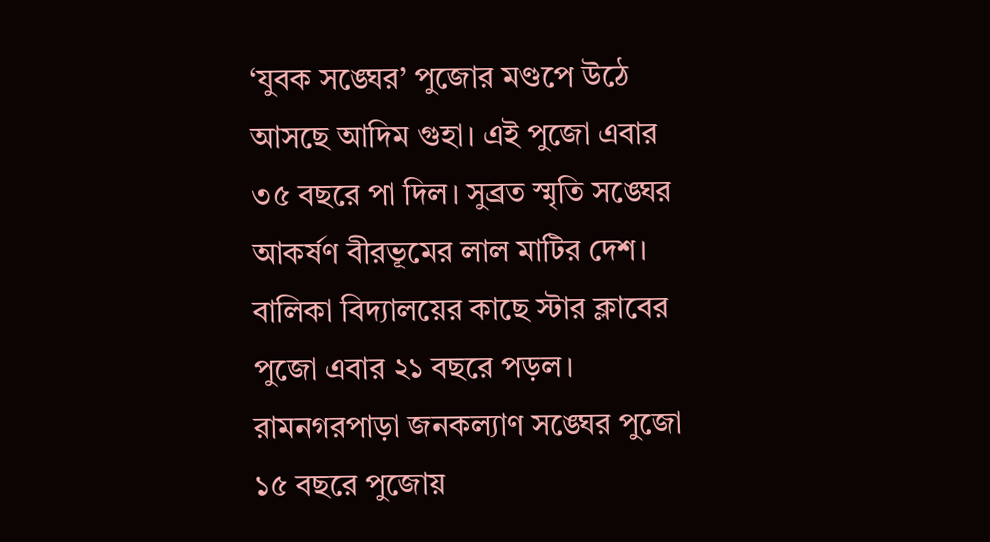‘যুবক সঙ্ঘের’ পুজোর মণ্ডপে উঠে আসছে আদিম গুহা। এই পুজো এবার ৩৫ বছরে পা দিল। সুব্রত স্মৃতি সঙ্ঘের আকর্ষণ বীরভূমের লাল মাটির দেশ। বালিকা বিদ্যালয়ের কাছে স্টার ক্লাবের পুজো এবার ২১ বছরে পড়ল। রামনগরপাড়া জনকল্যাণ সঙ্ঘের পুজো ১৫ বছরে পুজোয়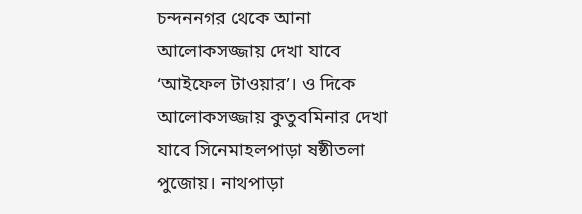চন্দননগর থেকে আনা আলোকসজ্জায় দেখা যাবে ‘আইফেল টাওয়ার’। ও দিকে আলোকসজ্জায় কুতুবমিনার দেখা যাবে সিনেমাহলপাড়া ষষ্ঠীতলা পুজোয়। নাথপাড়া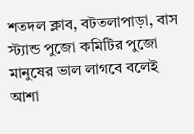শতদল ক্লাব, বটতলাপাড়া, বাস স্ট্যান্ড পুজো কমিটির পুজো মানুষের ভাল লাগবে বলেই আশা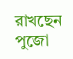রাখছেন পুজো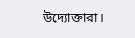উদ্যোক্তারা।